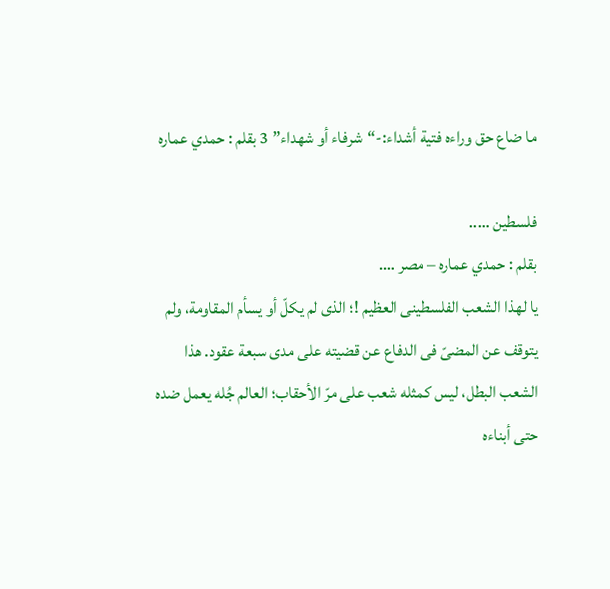ما ضاع حق وراءه فتية أشداء:-“شرفاء أو شهداء” 3 بقلم : حمدي عماره

فلسطين …..
بقلم : حمدي عماره – مصر ….
يا لهذا الشعب الفلسطينى العظيم !؛ الذى لم يكلّ أو يسأم المقاومة، ولم يتوقف عن المضىّ فى الدفاع عن قضيته على مدى سبعة عقود. هذا الشعب البطل، ليس كمثله شعب على مرّ الأحقاب؛ العالم جُله يعمل ضده حتى أبناءه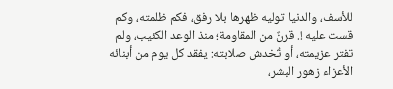للأسف، والدنيا توليه ظهرها بلا رفق، فكم ظلمته، وكم قست عليه !. قرنٌ من المقاومة؛ منذ الوعد الكئيب، ولم تفتر عزيمته، أو تُخدش صلابته: يفقد كل يوم من أبنائه الأعزاء زهور البشر،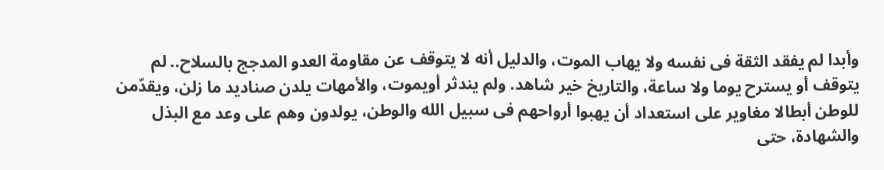وأبدا لم يفقد الثقة فى نفسه ولا يهاب الموت، والدليل أنه لا يتوقف عن مقاومة العدو المدجج بالسلاح.. لم يتوقف أو يسترح يوما ولا ساعة، والتاريخ خير شاهد. ولم يندثر أويموت، والأمهات يلدن صناديد ما زلن، ويقدّمن للوطن أبطالا مغاوير على استعداد أن يهبوا أرواحهم فى سبيل الله والوطن، يولدون وهم على وعد مع البذل والشهادة، حتى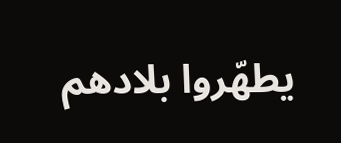يطهّروا بلادهم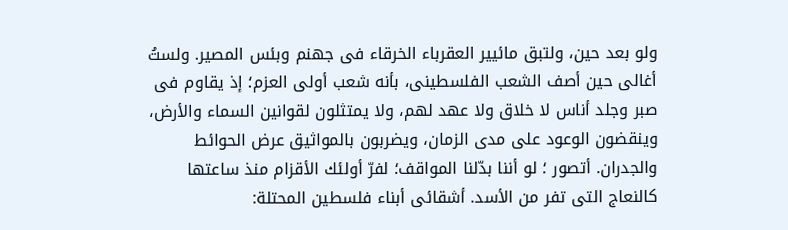ولو بعد حين، ولتبق مائيير العقرباء الخرقاء فى جهنم وبئس المصير. ولستُ أغالى حين أصف الشعب الفلسطينى، بأنه شعب أولى العزم؛ إذ يقاوم فى صبر وجلد أناس لا خلاق ولا عهد لهم، ولا يمتثلون لقوانين السماء والأرض، وينقضون الوعود على مدى الزمان، ويضربون بالمواثيق عرض الحوائط والجدران. أتصور ؛ لو أننا بدّلنا المواقف؛ لفرّ أولئك الأقزام منذ ساعتها كالنعاج التى تفر من الأسد. أشقائى أبناء فلسطين المحتلة: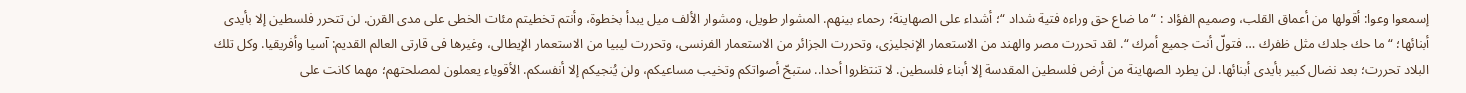إسمعوا وعوا: أقولها من أعماق القلب، وصميم الفؤاد : “ما ضاع حق وراءه فتية شداد “؛ أشداء على الصهاينة؛ رحماء بينهم. المشوار طويل، ومشوار الألف ميل يبدأ بخطوة، وأنتم تخطيتم مئات الخطى على مدى القرن. لن تتحرر فلسطين إلا بأيدى أبنائها؛ “ما حك جلدك مثل ظفرك … فتولّ أنت جميع أمرك “. لقد تحررت مصر والهند من الاستعمار الإنجليزى، وتحررت الجزائر من الاستعمار الفرنسى، وتحررت ليبيا من الاستعمار الإيطالى، وغيرها فى قارتى العالم القديم: آسيا وأفريقيا. وكل تلك البلاد تحررت؛ بعد نضال كبير بأيدى أبنائها. لن يطرد الصهاينة من أرض فلسطين المقدسة إلا أبناء فلسطين. لا تنتظروا أحدا.. ستبحّ أصواتكم وتخيب مساعيكم، ولن يُنجيكم إلا أنفسكم. الأقوياء يعملون لمصلحتهم؛ مهما كانت على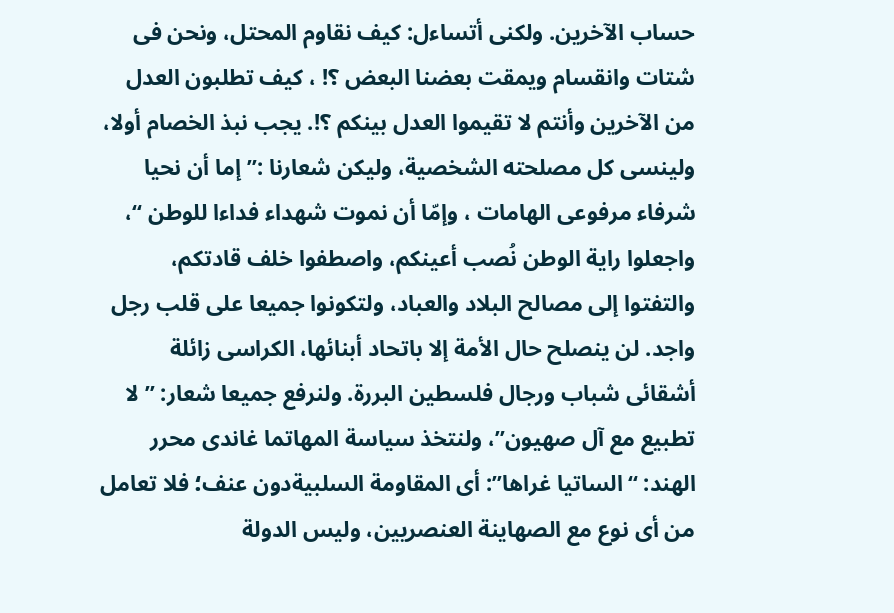حساب الآخرين. ولكنى أتساءل: كيف نقاوم المحتل، ونحن فى شتات وانقسام ويمقت بعضنا البعض ؟! ، كيف تطلبون العدل من الآخرين وأنتم لا تقيموا العدل بينكم ؟!. يجب نبذ الخصام أولا، ولينسى كل مصلحته الشخصية، وليكن شعارنا :” إما أن نحيا شرفاء مرفوعى الهامات ، وإمّا أن نموت شهداء فداءا للوطن “، واجعلوا راية الوطن نُصب أعينكم، واصطفوا خلف قادتكم، والتفتوا إلى مصالح البلاد والعباد، ولتكونوا جميعا على قلب رجل واجد. لن ينصلح حال الأمة إلا باتحاد أبنائها، الكراسى زائلة أشقائى شباب ورجال فلسطين البررة. ولنرفع جميعا شعار: ” لا تطبيع مع آل صهيون”، ولنتخذ سياسة المهاتما غاندى محرر الهند: “الساتيا غراها”: أى المقاومة السلبيةدون عنف؛ فلا تعامل من أى نوع مع الصهاينة العنصريين، وليس الدولة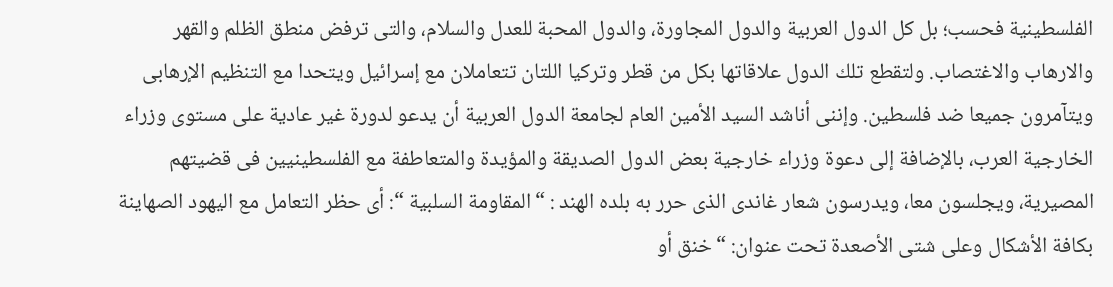الفلسطينية فحسب؛ بل كل الدول العربية والدول المجاورة، والدول المحبة للعدل والسلام، والتى ترفض منطق الظلم والقهر والارهاب والاغتصاب. ولتقطع تلك الدول علاقاتها بكل من قطر وتركيا اللتان تتعاملان مع إسرائيل ويتحدا مع التنظيم الإرهابى ويتآمرون جميعا ضد فلسطين. وإننى أناشد السيد الأمين العام لجامعة الدول العربية أن يدعو لدورة غير عادية على مستوى وزراء الخارجية العرب، بالإضافة إلى دعوة وزراء خارجية بعض الدول الصديقة والمؤيدة والمتعاطفة مع الفلسطينيين فى قضيتهم المصيرية، ويجلسون معا، ويدرسون شعار غاندى الذى حرر به بلده الهند : “المقاومة السلبية “: أى حظر التعامل مع اليهود الصهاينة بكافة الأشكال وعلى شتى الأصعدة تحت عنوان: “خنق أو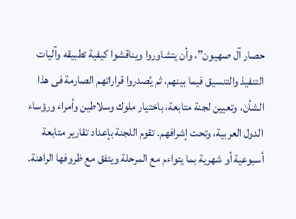حصار آل صهيون”، وأن يتشاوروا ويناقشوا كيفية تطبيقه وآليات التنفيذ والتنسيق فيما بينهم، ثم يُصدروا قراراتهم الصارمة فى هذا الشأن، وتعيين لجنة متابعة، باختيار ملوك وسلاطين وأمراء ورؤساء الدول العربية، وتحت إشرافهم. تقوم اللجنة بإعداد تقارير متابعة أسبوعية أو شهرية بما يتواءم مع المرحلة ويتفق مع ظروفها الراهنة.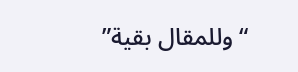“وللمقال بقية”